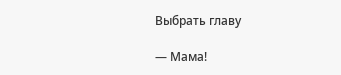Выбрать главу

— Мама!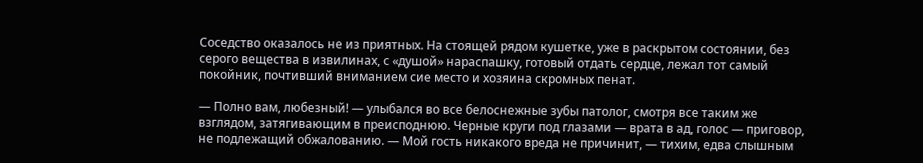Соседство оказалось не из приятных. На стоящей рядом кушетке, уже в раскрытом состоянии, без серого вещества в извилинах, с «душой» нараспашку, готовый отдать сердце, лежал тот самый покойник, почтивший вниманием сие место и хозяина скромных пенат.

— Полно вам, любезный! — улыбался во все белоснежные зубы патолог, смотря все таким же взглядом, затягивающим в преисподнюю. Черные круги под глазами — врата в ад, голос — приговор, не подлежащий обжалованию. — Мой гость никакого вреда не причинит, — тихим, едва слышным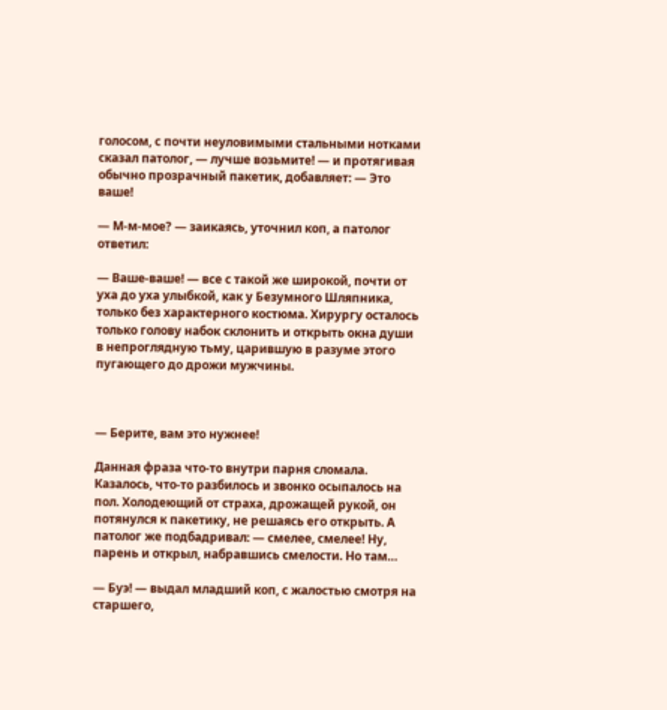голосом, с почти неуловимыми стальными нотками сказал патолог, — лучше возьмите! — и протягивая обычно прозрачный пакетик, добавляет: — Это ваше!

— М-м-мое? — заикаясь, уточнил коп, а патолог ответил:

— Ваше-ваше! — все с такой же широкой, почти от уха до уха улыбкой, как у Безумного Шляпника, только без характерного костюма. Хирургу осталось только голову набок склонить и открыть окна души в непроглядную тьму, царившую в разуме этого пугающего до дрожи мужчины.



— Берите, вам это нужнее!

Данная фраза что-то внутри парня сломала. Казалось, что-то разбилось и звонко осыпалось на пол. Холодеющий от страха, дрожащей рукой, он потянулся к пакетику, не решаясь его открыть. А патолог же подбадривал: — смелее, смелее! Ну, парень и открыл, набравшись смелости. Но там…

— Буэ! — выдал младший коп, с жалостью смотря на старшего,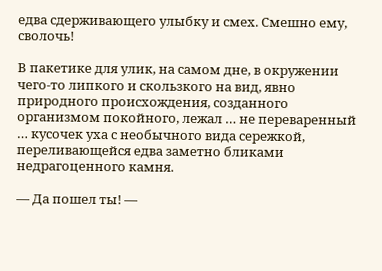едва сдерживающего улыбку и смех. Смешно ему, сволочь!

В пакетике для улик, на самом дне, в окружении чего-то липкого и скользкого на вид, явно природного происхождения, созданного организмом покойного, лежал … не переваренный … кусочек уха с необычного вида сережкой, переливающейся едва заметно бликами недрагоценного камня.

— Да пошел ты! —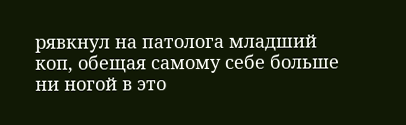рявкнул на патолога младший коп, обещая самому себе больше ни ногой в это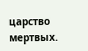царство мертвых.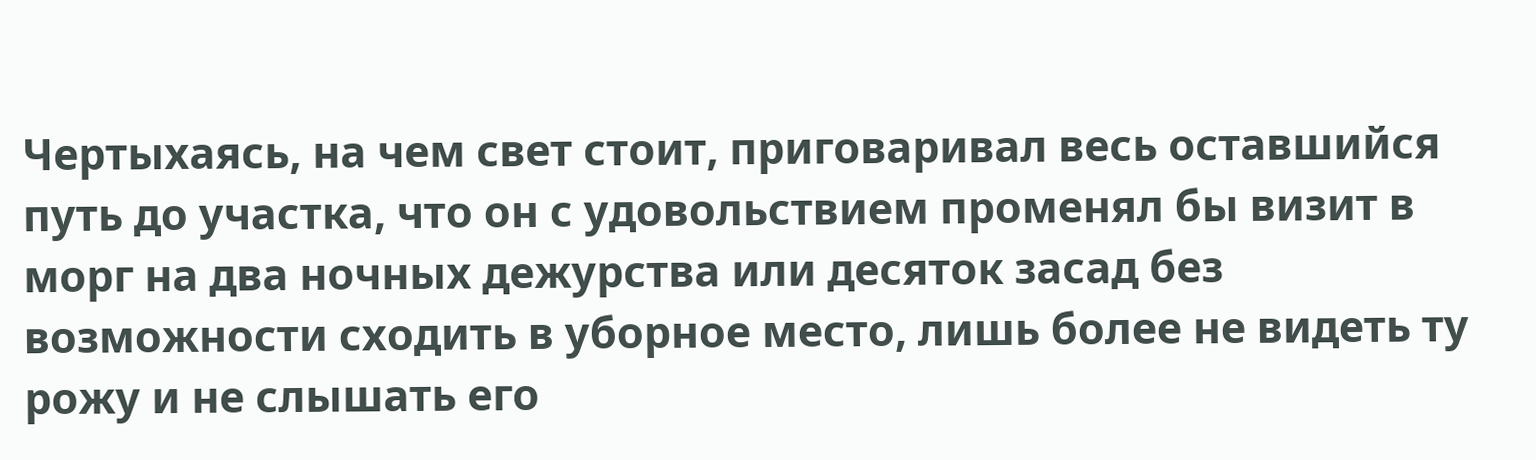Чертыхаясь, на чем свет стоит, приговаривал весь оставшийся путь до участка, что он с удовольствием променял бы визит в морг на два ночных дежурства или десяток засад без возможности сходить в уборное место, лишь более не видеть ту рожу и не слышать его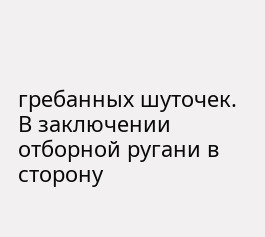гребанных шуточек. В заключении отборной ругани в сторону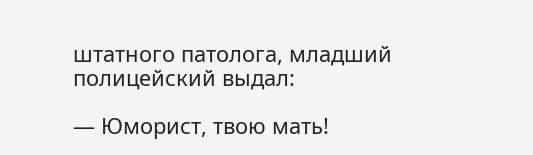штатного патолога, младший полицейский выдал:

— Юморист, твою мать!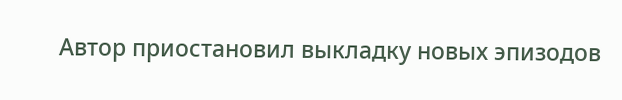Автор приостановил выкладку новых эпизодов